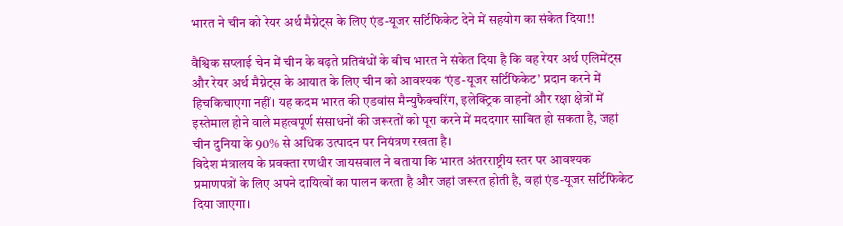भारत ने चीन को रेयर अर्थ मैग्नेट्स के लिए एंड-यूजर सर्टिफिकेट देने में सहयोग का संकेत दिया!!

वैश्विक सप्लाई चेन में चीन के बढ़ते प्रतिबंधों के बीच भारत ने संकेत दिया है कि वह रेयर अर्थ एलिमेंट्स और रेयर अर्थ मैग्नेट्स के आयात के लिए चीन को आवश्यक ‘एंड-यूजर सर्टिफिकेट’ प्रदान करने में हिचकिचाएगा नहीं। यह कदम भारत की एडवांस मैन्युफैक्चरिंग, इलेक्ट्रिक वाहनों और रक्षा क्षेत्रों में इस्तेमाल होने वाले महत्वपूर्ण संसाधनों की जरूरतों को पूरा करने में मददगार साबित हो सकता है, जहां चीन दुनिया के 90% से अधिक उत्पादन पर नियंत्रण रखता है।
विदेश मंत्रालय के प्रवक्ता रणधीर जायसवाल ने बताया कि भारत अंतरराष्ट्रीय स्तर पर आवश्यक प्रमाणपत्रों के लिए अपने दायित्वों का पालन करता है और जहां जरूरत होती है, वहां एंड-यूजर सर्टिफिकेट दिया जाएगा।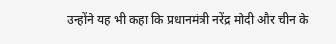उन्होंने यह भी कहा कि प्रधानमंत्री नरेंद्र मोदी और चीन के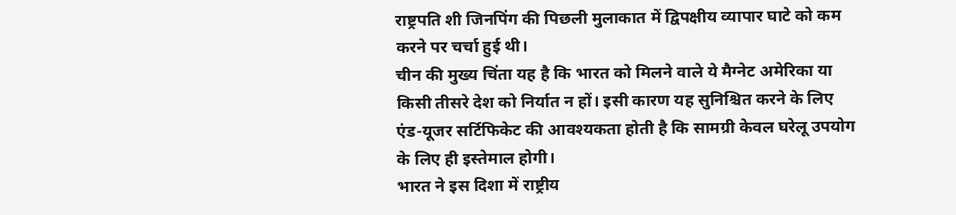राष्ट्रपति शी जिनपिंग की पिछली मुलाकात में द्विपक्षीय व्यापार घाटे को कम करने पर चर्चा हुई थी।
चीन की मुख्य चिंता यह है कि भारत को मिलने वाले ये मैग्नेट अमेरिका या किसी तीसरे देश को निर्यात न हों। इसी कारण यह सुनिश्चित करने के लिए एंड-यूजर सर्टिफिकेट की आवश्यकता होती है कि सामग्री केवल घरेलू उपयोग के लिए ही इस्तेमाल होगी।
भारत ने इस दिशा में राष्ट्रीय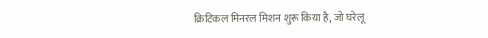क्रिटिकल मिनरल मिशन शुरू किया है, जो घरेलू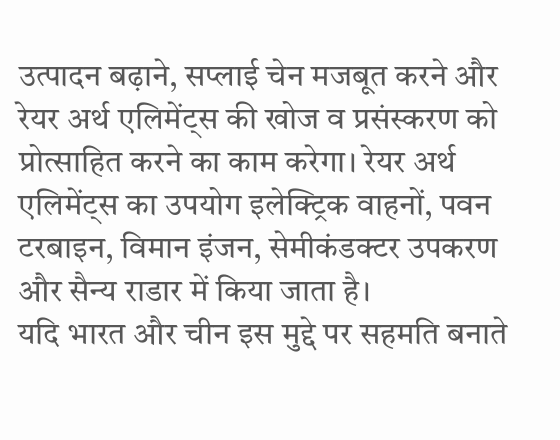उत्पादन बढ़ाने, सप्लाई चेन मजबूत करने और रेयर अर्थ एलिमेंट्स की खोज व प्रसंस्करण को प्रोत्साहित करने का काम करेगा। रेयर अर्थ एलिमेंट्स का उपयोग इलेक्ट्रिक वाहनों, पवन टरबाइन, विमान इंजन, सेमीकंडक्टर उपकरण और सैन्य राडार में किया जाता है।
यदि भारत और चीन इस मुद्दे पर सहमति बनाते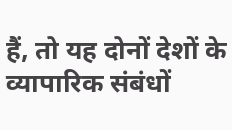हैं, तो यह दोनों देशों के व्यापारिक संबंधों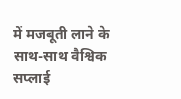में मजबूती लाने के साथ-साथ वैश्विक सप्लाई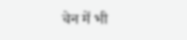चेन में भी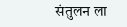संतुलन ला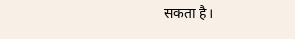सकता है।